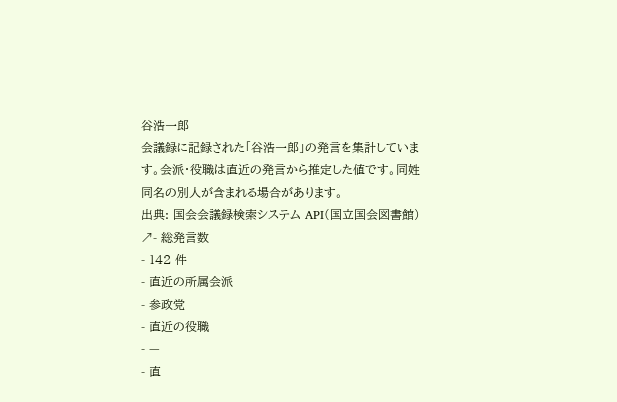谷浩一郎
会議録に記録された「谷浩一郎」の発言を集計しています。会派・役職は直近の発言から推定した値です。同姓同名の別人が含まれる場合があります。
出典: 国会会議録検索システム API(国立国会図書館) ↗- 総発言数
- 142 件
- 直近の所属会派
- 参政党
- 直近の役職
- —
- 直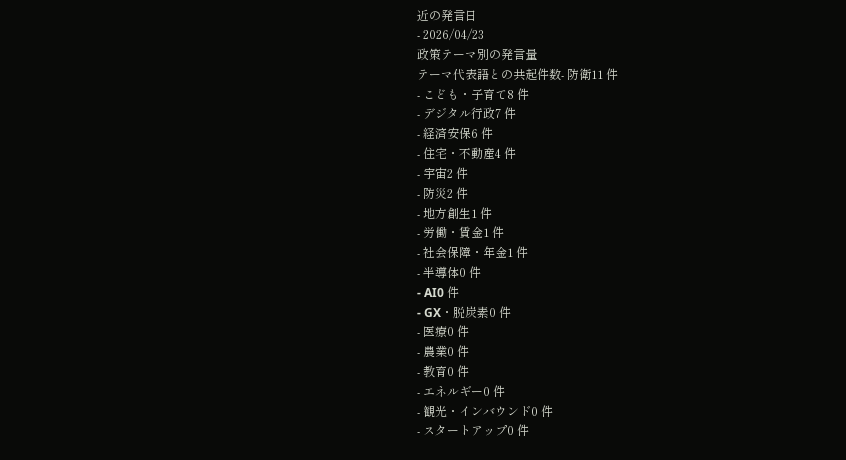近の発言日
- 2026/04/23
政策テーマ別の発言量
テーマ代表語との共起件数- 防衛11 件
- こども・子育て8 件
- デジタル行政7 件
- 経済安保6 件
- 住宅・不動産4 件
- 宇宙2 件
- 防災2 件
- 地方創生1 件
- 労働・賃金1 件
- 社会保障・年金1 件
- 半導体0 件
- AI0 件
- GX・脱炭素0 件
- 医療0 件
- 農業0 件
- 教育0 件
- エネルギー0 件
- 観光・インバウンド0 件
- スタートアップ0 件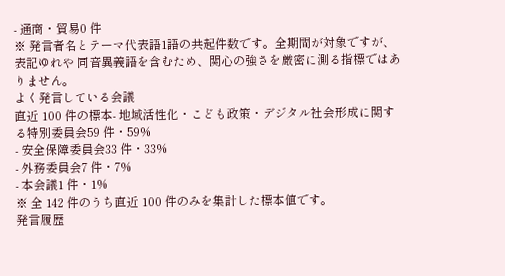- 通商・貿易0 件
※ 発言者名とテーマ代表語1語の共起件数です。全期間が対象ですが、表記ゆれや 同音異義語を含むため、関心の強さを厳密に測る指標ではありません。
よく発言している会議
直近 100 件の標本- 地域活性化・こども政策・デジタル社会形成に関する特別委員会59 件・59%
- 安全保障委員会33 件・33%
- 外務委員会7 件・7%
- 本会議1 件・1%
※ 全 142 件のうち直近 100 件のみを集計した標本値です。
発言履歴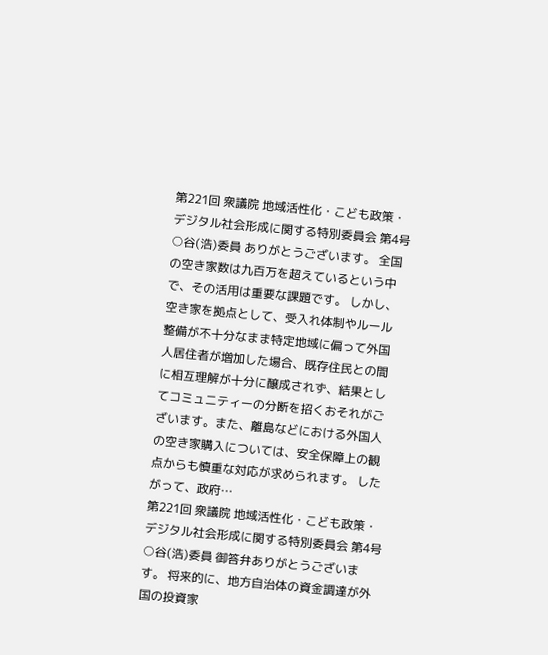第221回 衆議院 地域活性化・こども政策・デジタル社会形成に関する特別委員会 第4号
○谷(浩)委員 ありがとうございます。 全国の空き家数は九百万を超えているという中で、その活用は重要な課題です。 しかし、空き家を拠点として、受入れ体制やルール整備が不十分なまま特定地域に偏って外国人居住者が増加した場合、既存住民との間に相互理解が十分に醸成されず、結果としてコミュニティーの分断を招くおそれがございます。また、離島などにおける外国人の空き家購入については、安全保障上の観点からも慎重な対応が求められます。 したがって、政府…
第221回 衆議院 地域活性化・こども政策・デジタル社会形成に関する特別委員会 第4号
○谷(浩)委員 御答弁ありがとうございます。 将来的に、地方自治体の資金調達が外国の投資家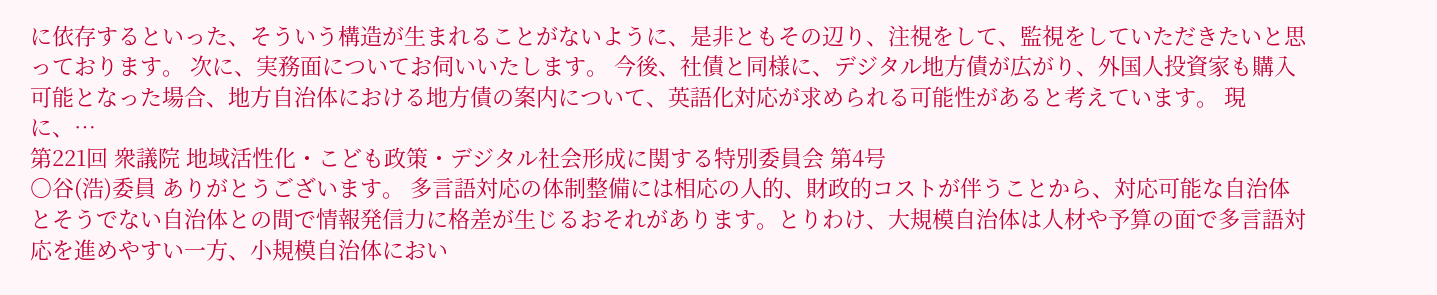に依存するといった、そういう構造が生まれることがないように、是非ともその辺り、注視をして、監視をしていただきたいと思っております。 次に、実務面についてお伺いいたします。 今後、社債と同様に、デジタル地方債が広がり、外国人投資家も購入可能となった場合、地方自治体における地方債の案内について、英語化対応が求められる可能性があると考えています。 現に、…
第221回 衆議院 地域活性化・こども政策・デジタル社会形成に関する特別委員会 第4号
○谷(浩)委員 ありがとうございます。 多言語対応の体制整備には相応の人的、財政的コストが伴うことから、対応可能な自治体とそうでない自治体との間で情報発信力に格差が生じるおそれがあります。とりわけ、大規模自治体は人材や予算の面で多言語対応を進めやすい一方、小規模自治体におい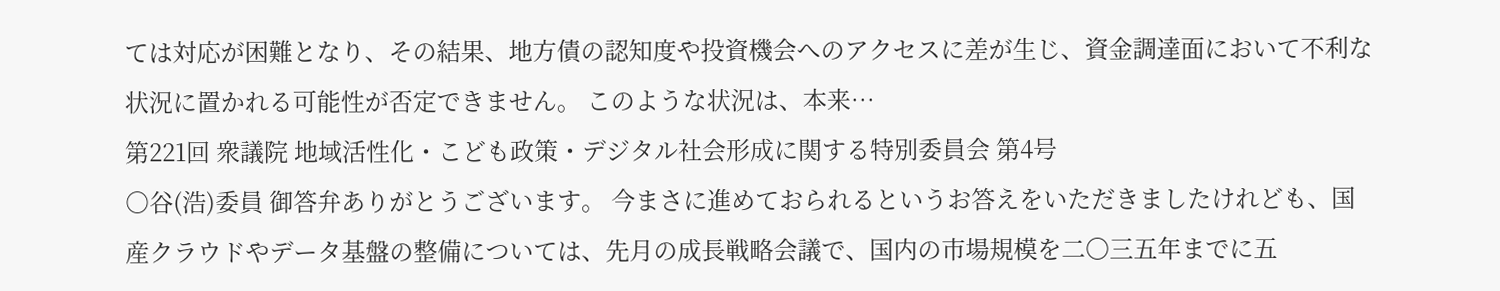ては対応が困難となり、その結果、地方債の認知度や投資機会へのアクセスに差が生じ、資金調達面において不利な状況に置かれる可能性が否定できません。 このような状況は、本来…
第221回 衆議院 地域活性化・こども政策・デジタル社会形成に関する特別委員会 第4号
○谷(浩)委員 御答弁ありがとうございます。 今まさに進めておられるというお答えをいただきましたけれども、国産クラウドやデータ基盤の整備については、先月の成長戦略会議で、国内の市場規模を二〇三五年までに五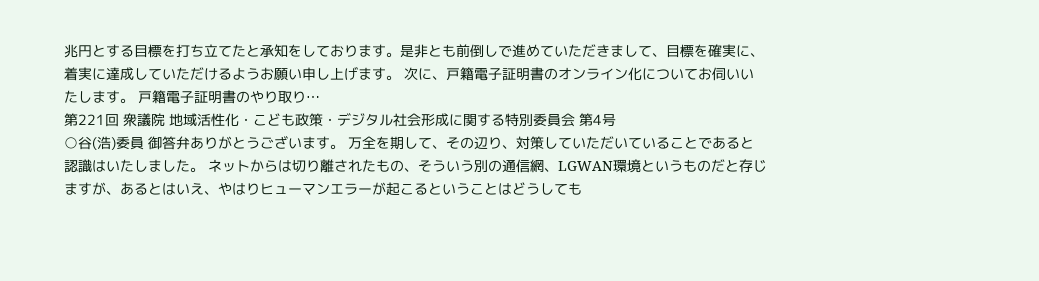兆円とする目標を打ち立てたと承知をしております。是非とも前倒しで進めていただきまして、目標を確実に、着実に達成していただけるようお願い申し上げます。 次に、戸籍電子証明書のオンライン化についてお伺いいたします。 戸籍電子証明書のやり取り…
第221回 衆議院 地域活性化・こども政策・デジタル社会形成に関する特別委員会 第4号
○谷(浩)委員 御答弁ありがとうございます。 万全を期して、その辺り、対策していただいていることであると認識はいたしました。 ネットからは切り離されたもの、そういう別の通信網、LGWAN環境というものだと存じますが、あるとはいえ、やはりヒューマンエラーが起こるということはどうしても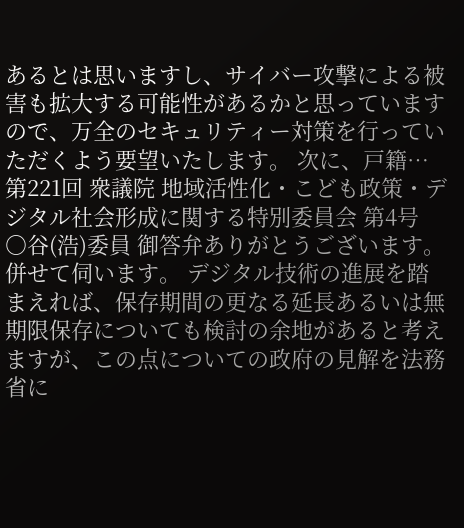あるとは思いますし、サイバー攻撃による被害も拡大する可能性があるかと思っていますので、万全のセキュリティー対策を行っていただくよう要望いたします。 次に、戸籍…
第221回 衆議院 地域活性化・こども政策・デジタル社会形成に関する特別委員会 第4号
○谷(浩)委員 御答弁ありがとうございます。 併せて伺います。 デジタル技術の進展を踏まえれば、保存期間の更なる延長あるいは無期限保存についても検討の余地があると考えますが、この点についての政府の見解を法務省に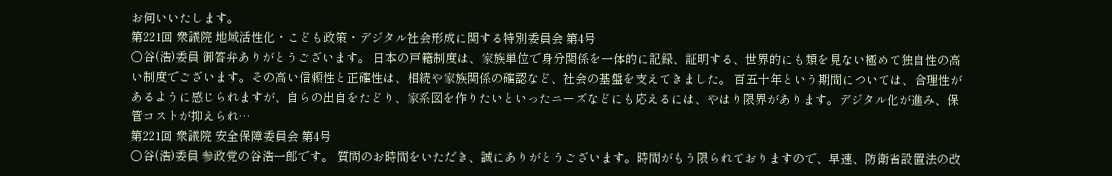お伺いいたします。
第221回 衆議院 地域活性化・こども政策・デジタル社会形成に関する特別委員会 第4号
○谷(浩)委員 御答弁ありがとうございます。 日本の戸籍制度は、家族単位で身分関係を一体的に記録、証明する、世界的にも類を見ない極めて独自性の高い制度でございます。その高い信頼性と正確性は、相続や家族関係の確認など、社会の基盤を支えてきました。 百五十年という期間については、合理性があるように感じられますが、自らの出自をたどり、家系図を作りたいといったニーズなどにも応えるには、やはり限界があります。デジタル化が進み、保管コストが抑えられ…
第221回 衆議院 安全保障委員会 第4号
○谷(浩)委員 参政党の谷浩一郎です。 質問のお時間をいただき、誠にありがとうございます。時間がもう限られておりますので、早速、防衛省設置法の改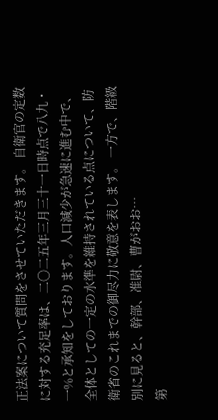正法案について質問をさせていただきます。 自衛官の定数に対する充足率は、二〇二五年三月三十一日時点で八九・一%と承知をしております。人口減少が急速に進む中で、全体としての一定の水準を維持されている点について、防衛省のこれまでの御尽力に敬意を表します。 一方で、階級別に見ると、幹部、准尉、曹がおお…
第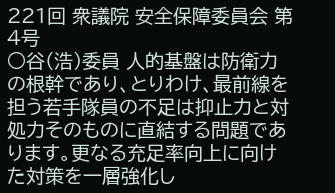221回 衆議院 安全保障委員会 第4号
○谷(浩)委員 人的基盤は防衛力の根幹であり、とりわけ、最前線を担う若手隊員の不足は抑止力と対処力そのものに直結する問題であります。更なる充足率向上に向けた対策を一層強化し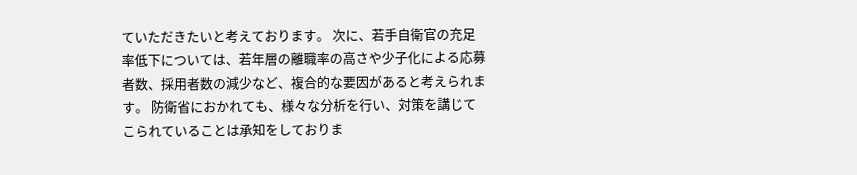ていただきたいと考えております。 次に、若手自衛官の充足率低下については、若年層の離職率の高さや少子化による応募者数、採用者数の減少など、複合的な要因があると考えられます。 防衛省におかれても、様々な分析を行い、対策を講じてこられていることは承知をしておりま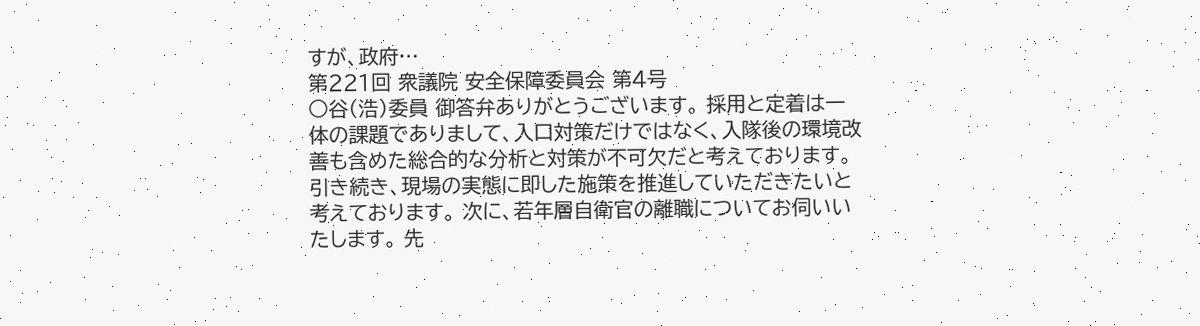すが、政府…
第221回 衆議院 安全保障委員会 第4号
○谷(浩)委員 御答弁ありがとうございます。 採用と定着は一体の課題でありまして、入口対策だけではなく、入隊後の環境改善も含めた総合的な分析と対策が不可欠だと考えております。引き続き、現場の実態に即した施策を推進していただきたいと考えております。 次に、若年層自衛官の離職についてお伺いいたします。 先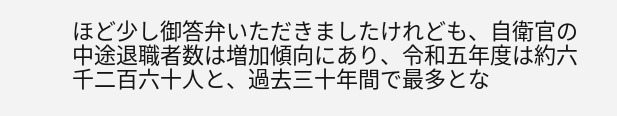ほど少し御答弁いただきましたけれども、自衛官の中途退職者数は増加傾向にあり、令和五年度は約六千二百六十人と、過去三十年間で最多とな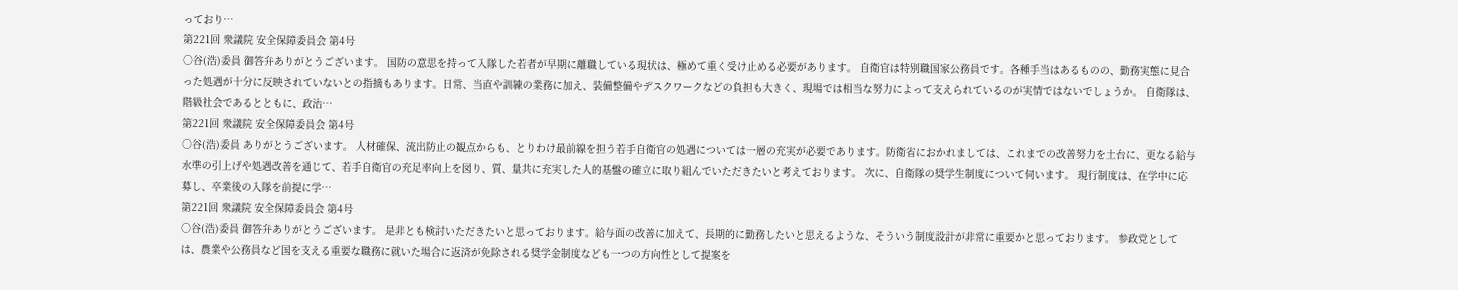っており…
第221回 衆議院 安全保障委員会 第4号
○谷(浩)委員 御答弁ありがとうございます。 国防の意思を持って入隊した若者が早期に離職している現状は、極めて重く受け止める必要があります。 自衛官は特別職国家公務員です。各種手当はあるものの、勤務実態に見合った処遇が十分に反映されていないとの指摘もあります。日常、当直や訓練の業務に加え、装備整備やデスクワークなどの負担も大きく、現場では相当な努力によって支えられているのが実情ではないでしょうか。 自衛隊は、階級社会であるとともに、政治…
第221回 衆議院 安全保障委員会 第4号
○谷(浩)委員 ありがとうございます。 人材確保、流出防止の観点からも、とりわけ最前線を担う若手自衛官の処遇については一層の充実が必要であります。防衛省におかれましては、これまでの改善努力を土台に、更なる給与水準の引上げや処遇改善を通じて、若手自衛官の充足率向上を図り、質、量共に充実した人的基盤の確立に取り組んでいただきたいと考えております。 次に、自衛隊の奨学生制度について伺います。 現行制度は、在学中に応募し、卒業後の入隊を前提に学…
第221回 衆議院 安全保障委員会 第4号
○谷(浩)委員 御答弁ありがとうございます。 是非とも検討いただきたいと思っております。給与面の改善に加えて、長期的に勤務したいと思えるような、そういう制度設計が非常に重要かと思っております。 参政党としては、農業や公務員など国を支える重要な職務に就いた場合に返済が免除される奨学金制度なども一つの方向性として提案を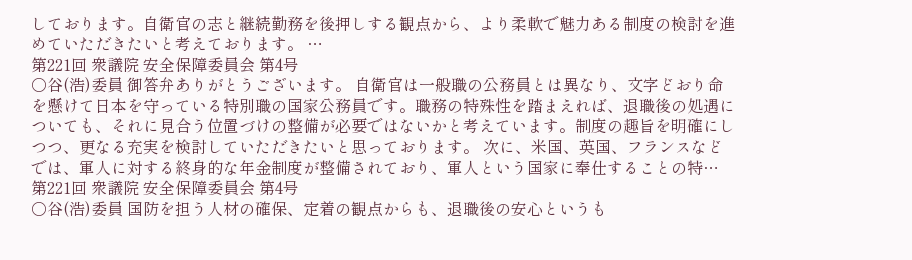しております。自衛官の志と継続勤務を後押しする観点から、より柔軟で魅力ある制度の検討を進めていただきたいと考えております。 …
第221回 衆議院 安全保障委員会 第4号
○谷(浩)委員 御答弁ありがとうございます。 自衛官は一般職の公務員とは異なり、文字どおり命を懸けて日本を守っている特別職の国家公務員です。職務の特殊性を踏まえれば、退職後の処遇についても、それに見合う位置づけの整備が必要ではないかと考えています。制度の趣旨を明確にしつつ、更なる充実を検討していただきたいと思っております。 次に、米国、英国、フランスなどでは、軍人に対する終身的な年金制度が整備されており、軍人という国家に奉仕することの特…
第221回 衆議院 安全保障委員会 第4号
○谷(浩)委員 国防を担う人材の確保、定着の観点からも、退職後の安心というも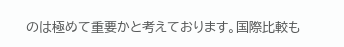のは極めて重要かと考えております。国際比較も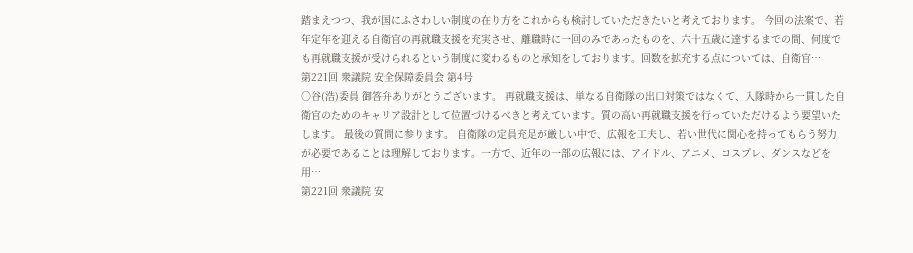踏まえつつ、我が国にふさわしい制度の在り方をこれからも検討していただきたいと考えております。 今回の法案で、若年定年を迎える自衛官の再就職支援を充実させ、離職時に一回のみであったものを、六十五歳に達するまでの間、何度でも再就職支援が受けられるという制度に変わるものと承知をしております。回数を拡充する点については、自衛官…
第221回 衆議院 安全保障委員会 第4号
○谷(浩)委員 御答弁ありがとうございます。 再就職支援は、単なる自衛隊の出口対策ではなくて、入隊時から一貫した自衛官のためのキャリア設計として位置づけるべきと考えています。質の高い再就職支援を行っていただけるよう要望いたします。 最後の質問に参ります。 自衛隊の定員充足が厳しい中で、広報を工夫し、若い世代に関心を持ってもらう努力が必要であることは理解しております。一方で、近年の一部の広報には、アイドル、アニメ、コスプレ、ダンスなどを用…
第221回 衆議院 安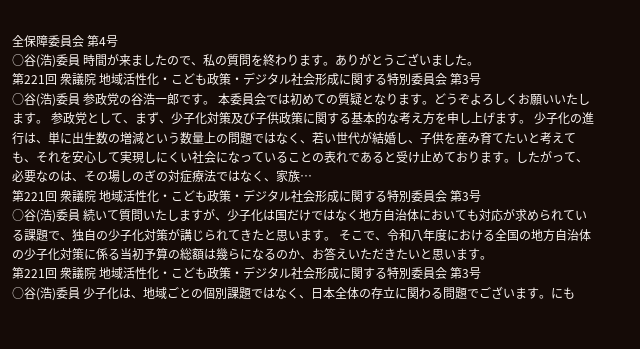全保障委員会 第4号
○谷(浩)委員 時間が来ましたので、私の質問を終わります。ありがとうございました。
第221回 衆議院 地域活性化・こども政策・デジタル社会形成に関する特別委員会 第3号
○谷(浩)委員 参政党の谷浩一郎です。 本委員会では初めての質疑となります。どうぞよろしくお願いいたします。 参政党として、まず、少子化対策及び子供政策に関する基本的な考え方を申し上げます。 少子化の進行は、単に出生数の増減という数量上の問題ではなく、若い世代が結婚し、子供を産み育てたいと考えても、それを安心して実現しにくい社会になっていることの表れであると受け止めております。したがって、必要なのは、その場しのぎの対症療法ではなく、家族…
第221回 衆議院 地域活性化・こども政策・デジタル社会形成に関する特別委員会 第3号
○谷(浩)委員 続いて質問いたしますが、少子化は国だけではなく地方自治体においても対応が求められている課題で、独自の少子化対策が講じられてきたと思います。 そこで、令和八年度における全国の地方自治体の少子化対策に係る当初予算の総額は幾らになるのか、お答えいただきたいと思います。
第221回 衆議院 地域活性化・こども政策・デジタル社会形成に関する特別委員会 第3号
○谷(浩)委員 少子化は、地域ごとの個別課題ではなく、日本全体の存立に関わる問題でございます。にも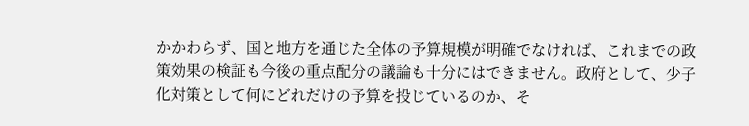かかわらず、国と地方を通じた全体の予算規模が明確でなければ、これまでの政策効果の検証も今後の重点配分の議論も十分にはできません。政府として、少子化対策として何にどれだけの予算を投じているのか、そ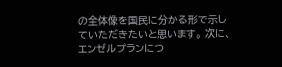の全体像を国民に分かる形で示していただきたいと思います。 次に、エンゼルプランにつ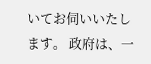いてお伺いいたします。 政府は、一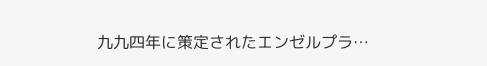九九四年に策定されたエンゼルプラ…